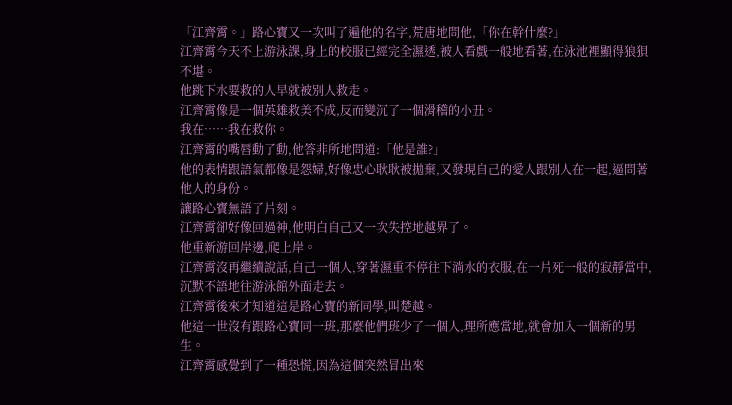「江齊霄。」路心寶又一次叫了遍他的名字,荒唐地問他,「你在幹什麼?」
江齊霄今天不上游泳課,身上的校服已經完全濕透,被人看戲一般地看著,在泳池裡顯得狼狽不堪。
他跳下水要救的人早就被別人救走。
江齊霄像是一個英雄救美不成,反而變沉了一個滑稽的小丑。
我在……我在救你。
江齊霄的嘴唇動了動,他答非所地問道:「他是誰?」
他的表情跟語氣都像是怨婦,好像忠心耿耿被拋棄,又發現自己的愛人跟別人在一起,逼問著他人的身份。
讓路心寶無語了片刻。
江齊霄卻好像回過神,他明白自己又一次失控地越界了。
他重新游回岸邊,爬上岸。
江齊霄沒再繼續說話,自己一個人,穿著濕重不停往下淌水的衣服,在一片死一般的寂靜當中,沉默不語地往游泳館外面走去。
江齊霄後來才知道這是路心寶的新同學,叫楚越。
他這一世沒有跟路心寶同一班,那麼他們班少了一個人,理所應當地,就會加入一個新的男生。
江齊霄感覺到了一種恐慌,因為這個突然冒出來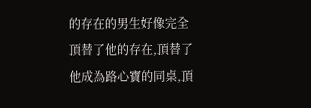的存在的男生好像完全頂替了他的存在,頂替了他成為路心寶的同桌,頂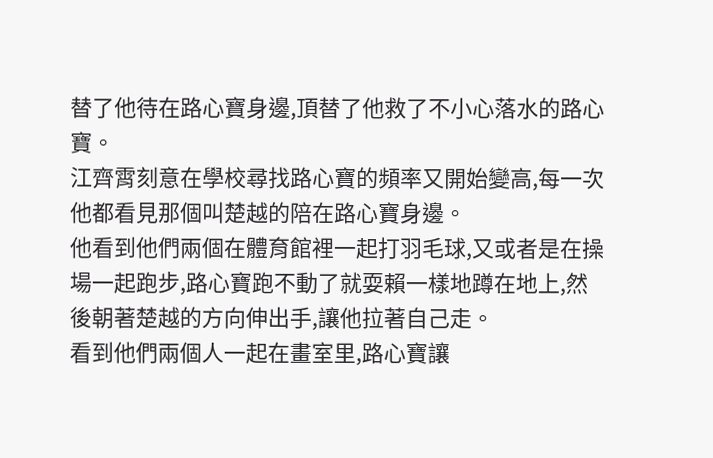替了他待在路心寶身邊,頂替了他救了不小心落水的路心寶。
江齊霄刻意在學校尋找路心寶的頻率又開始變高,每一次他都看見那個叫楚越的陪在路心寶身邊。
他看到他們兩個在體育館裡一起打羽毛球,又或者是在操場一起跑步,路心寶跑不動了就耍賴一樣地蹲在地上,然後朝著楚越的方向伸出手,讓他拉著自己走。
看到他們兩個人一起在畫室里,路心寶讓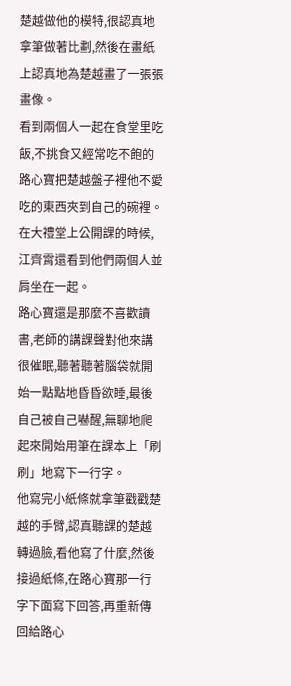楚越做他的模特,很認真地拿筆做著比劃,然後在畫紙上認真地為楚越畫了一張張畫像。
看到兩個人一起在食堂里吃飯,不挑食又經常吃不飽的路心寶把楚越盤子裡他不愛吃的東西夾到自己的碗裡。
在大禮堂上公開課的時候,江齊霄還看到他們兩個人並肩坐在一起。
路心寶還是那麼不喜歡讀書,老師的講課聲對他來講很催眠,聽著聽著腦袋就開始一點點地昏昏欲睡,最後自己被自己嚇醒,無聊地爬起來開始用筆在課本上「刷刷」地寫下一行字。
他寫完小紙條就拿筆戳戳楚越的手臂,認真聽課的楚越轉過臉,看他寫了什麼,然後接過紙條,在路心寶那一行字下面寫下回答,再重新傳回給路心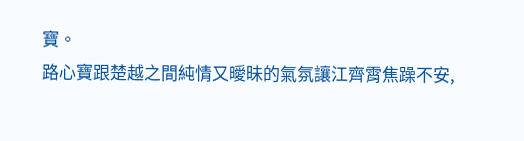寶。
路心寶跟楚越之間純情又曖昧的氣氛讓江齊霄焦躁不安,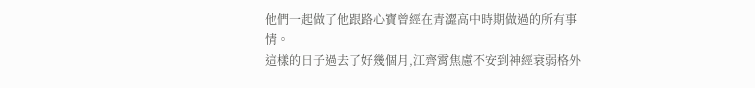他們一起做了他跟路心寶曾經在青澀高中時期做過的所有事情。
這樣的日子過去了好幾個月,江齊霄焦慮不安到神經衰弱格外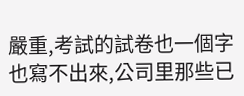嚴重,考試的試卷也一個字也寫不出來,公司里那些已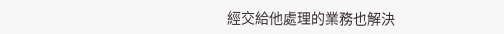經交給他處理的業務也解決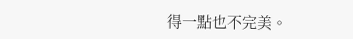得一點也不完美。